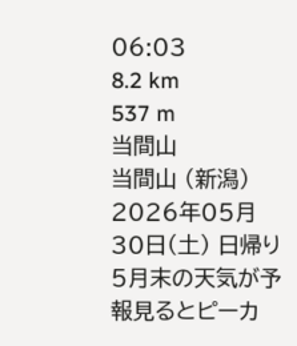06:03
8.2 km
537 m
当間山
当間山 (新潟)
2026年05月30日(土) 日帰り
5月末の天気が予報見るとピーカ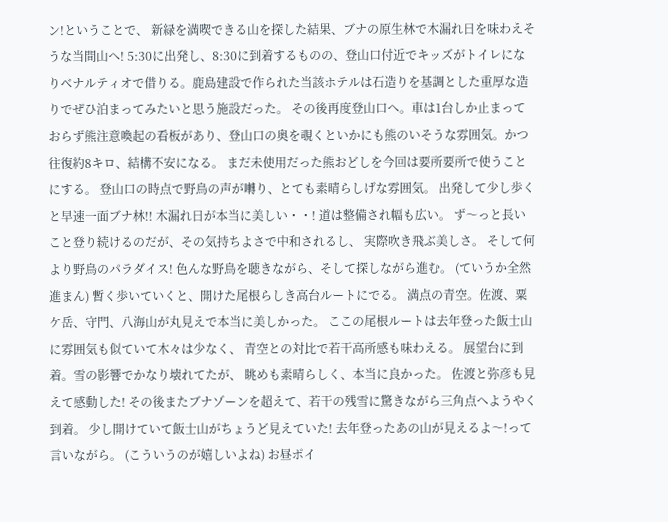ン!ということで、 新緑を満喫できる山を探した結果、ブナの原生林で木漏れ日を味わえそうな当間山へ! 5:30に出発し、8:30に到着するものの、登山口付近でキッズがトイレになりベナルティオで借りる。鹿島建設で作られた当該ホテルは石造りを基調とした重厚な造りでぜひ泊まってみたいと思う施設だった。 その後再度登山口へ。車は1台しか止まっておらず熊注意喚起の看板があり、登山口の奥を覗くといかにも熊のいそうな雰囲気。かつ往復約8キロ、結構不安になる。 まだ未使用だった熊おどしを今回は要所要所で使うことにする。 登山口の時点で野鳥の声が囀り、とても素晴らしげな雰囲気。 出発して少し歩くと早速一面ブナ林!! 木漏れ日が本当に美しい・・! 道は整備され幅も広い。 ず〜っと長いこと登り続けるのだが、その気持ちよさで中和されるし、 実際吹き飛ぶ美しさ。 そして何より野鳥のパラダイス! 色んな野鳥を聴きながら、そして探しながら進む。 (ていうか全然進まん) 暫く歩いていくと、開けた尾根らしき高台ルートにでる。 満点の青空。佐渡、粟ケ岳、守門、八海山が丸見えで本当に美しかった。 ここの尾根ルートは去年登った飯士山に雰囲気も似ていて木々は少なく、 青空との対比で若干高所感も味わえる。 展望台に到着。雪の影響でかなり壊れてたが、 眺めも素晴らしく、本当に良かった。 佐渡と弥彦も見えて感動した! その後またブナゾーンを超えて、若干の残雪に驚きながら三角点へようやく到着。 少し開けていて飯士山がちょうど見えていた! 去年登ったあの山が見えるよ〜!って言いながら。 (こういうのが嬉しいよね) お昼ポイ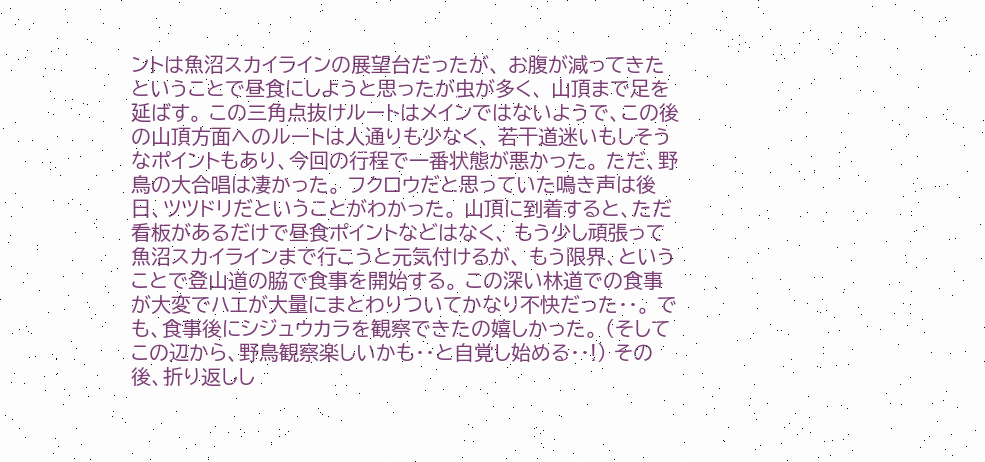ントは魚沼スカイラインの展望台だったが、 お腹が減ってきたということで昼食にしようと思ったが虫が多く、 山頂まで足を延ばす。 この三角点抜けルートはメインではないようで、この後の山頂方面へのルートは人通りも少なく、 若干道迷いもしそうなポイントもあり、今回の行程で一番状態が悪かった。 ただ、野鳥の大合唱は凄かった。 フクロウだと思っていた鳴き声は後日、ツツドリだということがわかった。 山頂に到着すると、ただ看板があるだけで昼食ポイントなどはなく、 もう少し頑張って魚沼スカイラインまで行こうと元気付けるが、 もう限界、ということで登山道の脇で食事を開始する。 この深い林道での食事が大変でハエが大量にまとわりついてかなり不快だった・・。 でも、食事後にシジュウカラを観察できたの嬉しかった。 (そしてこの辺から、野鳥観察楽しいかも・・と自覚し始める・・!) その後、折り返しし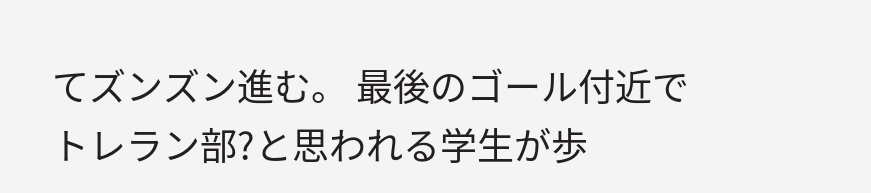てズンズン進む。 最後のゴール付近でトレラン部?と思われる学生が歩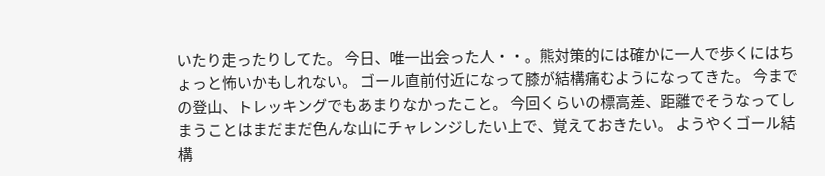いたり走ったりしてた。 今日、唯一出会った人・・。熊対策的には確かに一人で歩くにはちょっと怖いかもしれない。 ゴール直前付近になって膝が結構痛むようになってきた。 今までの登山、トレッキングでもあまりなかったこと。 今回くらいの標高差、距離でそうなってしまうことはまだまだ色んな山にチャレンジしたい上で、覚えておきたい。 ようやくゴール結構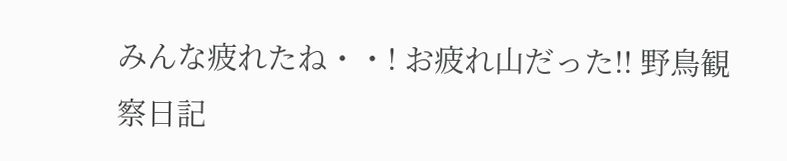みんな疲れたね・・! お疲れ山だった!! 野鳥観察日記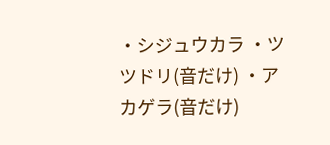・シジュウカラ ・ツツドリ(音だけ) ・アカゲラ(音だけ)